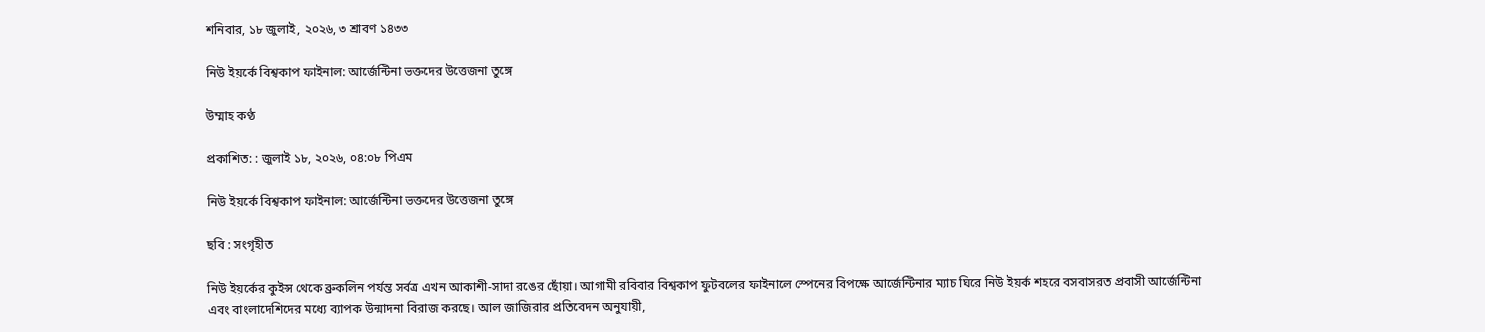শনিবার, ১৮ জুলাই, ২০২৬, ৩ শ্রাবণ ১৪৩৩

নিউ ইয়র্কে বিশ্বকাপ ফাইনাল: আর্জেন্টিনা ভক্তদের উত্তেজনা তুঙ্গে

উম্মাহ কণ্ঠ

প্রকাশিত: : জুলাই ১৮, ২০২৬, ০৪:০৮ পিএম

নিউ ইয়র্কে বিশ্বকাপ ফাইনাল: আর্জেন্টিনা ভক্তদের উত্তেজনা তুঙ্গে

ছবি : সংগৃহীত

নিউ ইয়র্কের কুইন্স থেকে ব্রুকলিন পর্যন্ত সর্বত্র এখন আকাশী-সাদা রঙের ছোঁয়া। আগামী রবিবার বিশ্বকাপ ফুটবলের ফাইনালে স্পেনের বিপক্ষে আর্জেন্টিনার ম্যাচ ঘিরে নিউ ইয়র্ক শহরে বসবাসরত প্রবাসী আর্জেন্টিনা এবং বাংলাদেশিদের মধ্যে ব্যাপক উন্মাদনা বিরাজ করছে। আল জাজিরার প্রতিবেদন অনুযায়ী,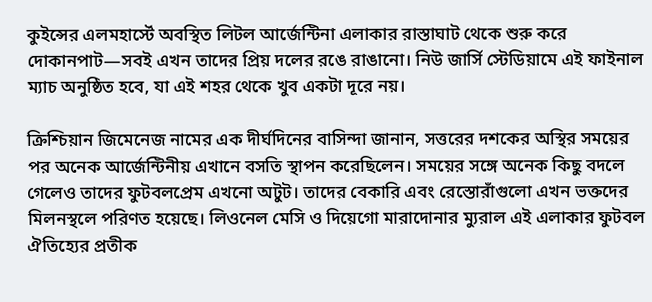কুইন্সের এলমহার্স্টে অবস্থিত লিটল আর্জেন্টিনা এলাকার রাস্তাঘাট থেকে শুরু করে দোকানপাট—সবই এখন তাদের প্রিয় দলের রঙে রাঙানো। নিউ জার্সি স্টেডিয়ামে এই ফাইনাল ম্যাচ অনুষ্ঠিত হবে, যা এই শহর থেকে খুব একটা দূরে নয়।

ক্রিশ্চিয়ান জিমেনেজ নামের এক দীর্ঘদিনের বাসিন্দা জানান, সত্তরের দশকের অস্থির সময়ের পর অনেক আর্জেন্টিনীয় এখানে বসতি স্থাপন করেছিলেন। সময়ের সঙ্গে অনেক কিছু বদলে গেলেও তাদের ফুটবলপ্রেম এখনো অটুট। তাদের বেকারি এবং রেস্তোরাঁগুলো এখন ভক্তদের মিলনস্থলে পরিণত হয়েছে। লিওনেল মেসি ও দিয়েগো মারাদোনার ম্যুরাল এই এলাকার ফুটবল ঐতিহ্যের প্রতীক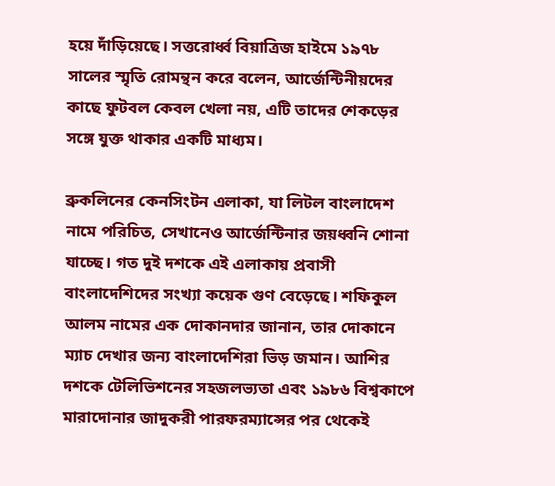হয়ে দাঁড়িয়েছে। সত্তরোর্ধ্ব বিয়াত্রিজ হাইমে ১৯৭৮ সালের স্মৃতি রোমন্থন করে বলেন, আর্জেন্টিনীয়দের কাছে ফুটবল কেবল খেলা নয়, এটি তাদের শেকড়ের সঙ্গে যুক্ত থাকার একটি মাধ্যম।

ব্রুকলিনের কেনসিংটন এলাকা, যা লিটল বাংলাদেশ নামে পরিচিত, সেখানেও আর্জেন্টিনার জয়ধ্বনি শোনা যাচ্ছে। গত দুই দশকে এই এলাকায় প্রবাসী বাংলাদেশিদের সংখ্যা কয়েক গুণ বেড়েছে। শফিকুল আলম নামের এক দোকানদার জানান, তার দোকানে ম্যাচ দেখার জন্য বাংলাদেশিরা ভিড় জমান। আশির দশকে টেলিভিশনের সহজলভ্যতা এবং ১৯৮৬ বিশ্বকাপে মারাদোনার জাদুকরী পারফরম্যান্সের পর থেকেই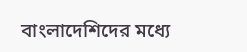বাংলাদেশিদের মধ্যে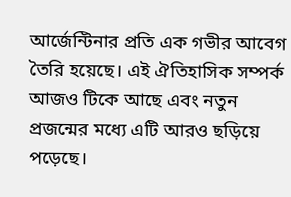আর্জেন্টিনার প্রতি এক গভীর আবেগ তৈরি হয়েছে। এই ঐতিহাসিক সম্পর্ক আজও টিকে আছে এবং নতুন প্রজন্মের মধ্যে এটি আরও ছড়িয়ে পড়েছে।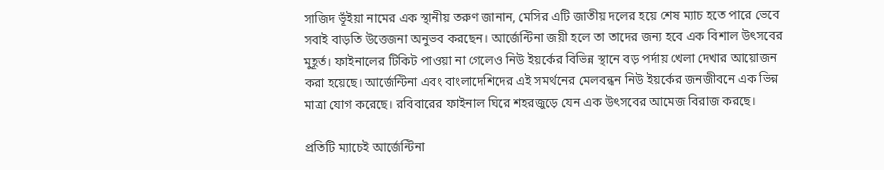সাজিদ ভূঁইয়া নামের এক স্থানীয় তরুণ জানান, মেসির এটি জাতীয় দলের হয়ে শেষ ম্যাচ হতে পারে ভেবে সবাই বাড়তি উত্তেজনা অনুভব করছেন। আর্জেন্টিনা জয়ী হলে তা তাদের জন্য হবে এক বিশাল উৎসবের মুহূর্ত। ফাইনালের টিকিট পাওয়া না গেলেও নিউ ইয়র্কের বিভিন্ন স্থানে বড় পর্দায় খেলা দেখার আয়োজন করা হয়েছে। আর্জেন্টিনা এবং বাংলাদেশিদের এই সমর্থনের মেলবন্ধন নিউ ইয়র্কের জনজীবনে এক ভিন্ন মাত্রা যোগ করেছে। রবিবারের ফাইনাল ঘিরে শহরজুড়ে যেন এক উৎসবের আমেজ বিরাজ করছে।

প্রতিটি ম্যাচেই আর্জেন্টিনা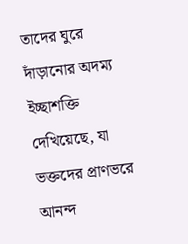তাদের ঘুরে দাঁড়ানোর অদম্য ইচ্ছাশক্তি দেখিয়েছে, যা ভক্তদের প্রাণভরে আনন্দ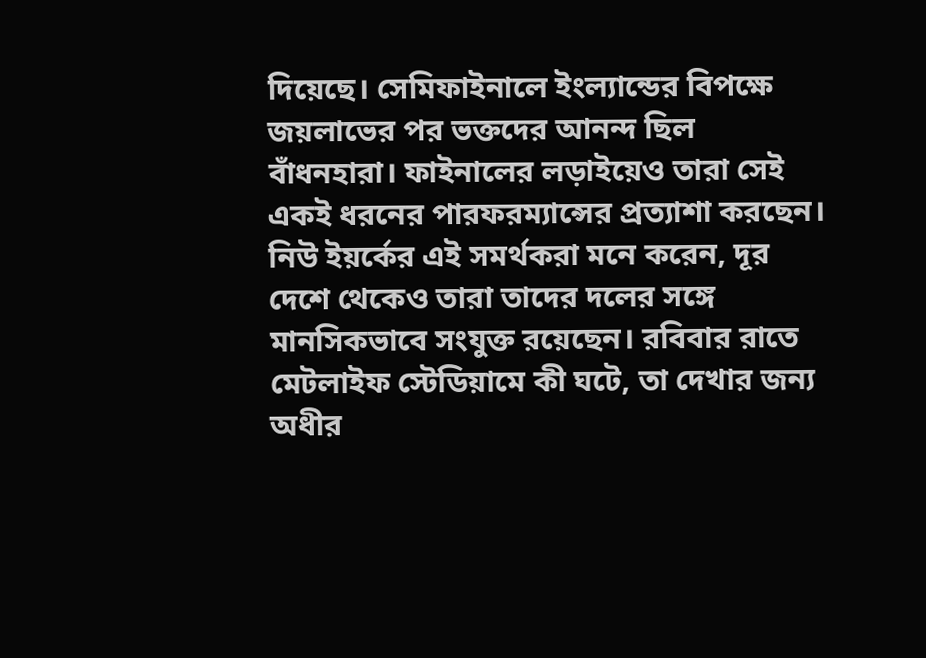দিয়েছে। সেমিফাইনালে ইংল্যান্ডের বিপক্ষে জয়লাভের পর ভক্তদের আনন্দ ছিল বাঁধনহারা। ফাইনালের লড়াইয়েও তারা সেই একই ধরনের পারফরম্যান্সের প্রত্যাশা করছেন। নিউ ইয়র্কের এই সমর্থকরা মনে করেন, দূর দেশে থেকেও তারা তাদের দলের সঙ্গে মানসিকভাবে সংযুক্ত রয়েছেন। রবিবার রাতে মেটলাইফ স্টেডিয়ামে কী ঘটে, তা দেখার জন্য অধীর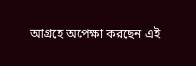আগ্রহে অপেক্ষা করছেন এই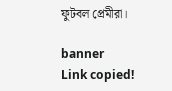ফুটবল প্রেমীরা।

banner
Link copied!